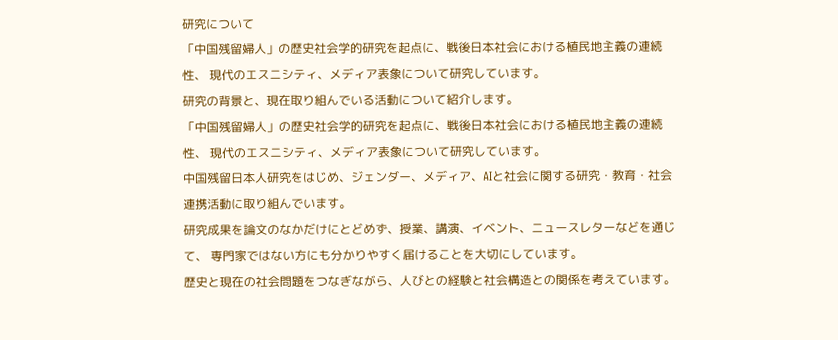研究について
「中国残留婦人」の歴史社会学的研究を起点に、戦後日本社会における植民地主義の連続性、 現代のエスニシティ、メディア表象について研究しています。
研究の背景と、現在取り組んでいる活動について紹介します。
「中国残留婦人」の歴史社会学的研究を起点に、戦後日本社会における植民地主義の連続性、 現代のエスニシティ、メディア表象について研究しています。
中国残留日本人研究をはじめ、ジェンダー、メディア、AIと社会に関する研究・教育・社会連携活動に取り組んでいます。
研究成果を論文のなかだけにとどめず、授業、講演、イベント、ニュースレターなどを通じて、 専門家ではない方にも分かりやすく届けることを大切にしています。
歴史と現在の社会問題をつなぎながら、人びとの経験と社会構造との関係を考えています。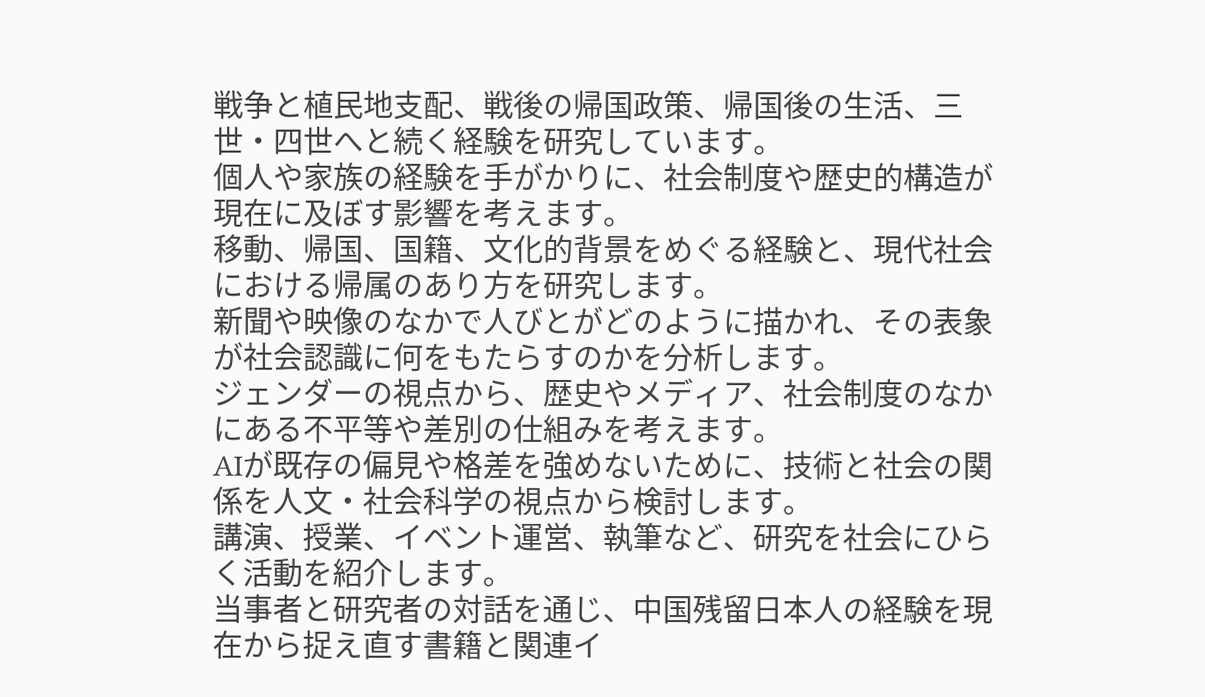戦争と植民地支配、戦後の帰国政策、帰国後の生活、三世・四世へと続く経験を研究しています。
個人や家族の経験を手がかりに、社会制度や歴史的構造が現在に及ぼす影響を考えます。
移動、帰国、国籍、文化的背景をめぐる経験と、現代社会における帰属のあり方を研究します。
新聞や映像のなかで人びとがどのように描かれ、その表象が社会認識に何をもたらすのかを分析します。
ジェンダーの視点から、歴史やメディア、社会制度のなかにある不平等や差別の仕組みを考えます。
AIが既存の偏見や格差を強めないために、技術と社会の関係を人文・社会科学の視点から検討します。
講演、授業、イベント運営、執筆など、研究を社会にひらく活動を紹介します。
当事者と研究者の対話を通じ、中国残留日本人の経験を現在から捉え直す書籍と関連イ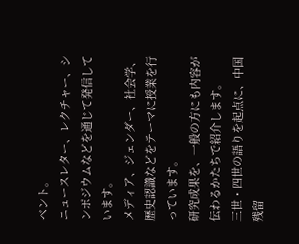ベント。
ニュースレター、レクチャー、シンポジウムなどを通じて発信しています。
メディア、ジェンダー、社会学、歴史認識などをテーマに授業を行っています。
研究成果を、一般の方にも内容が伝わるかたちで紹介します。
三世・四世の語りを起点に、中国残留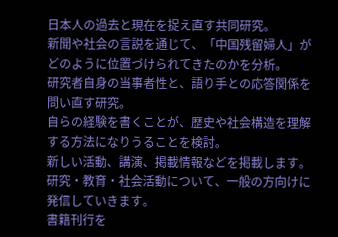日本人の過去と現在を捉え直す共同研究。
新聞や社会の言説を通じて、「中国残留婦人」がどのように位置づけられてきたのかを分析。
研究者自身の当事者性と、語り手との応答関係を問い直す研究。
自らの経験を書くことが、歴史や社会構造を理解する方法になりうることを検討。
新しい活動、講演、掲載情報などを掲載します。
研究・教育・社会活動について、一般の方向けに発信していきます。
書籍刊行を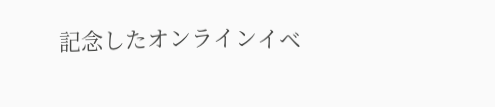記念したオンラインイベ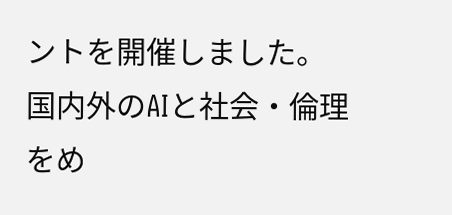ントを開催しました。
国内外のAIと社会・倫理をめ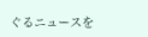ぐるニュースを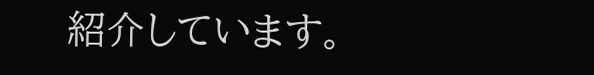紹介しています。